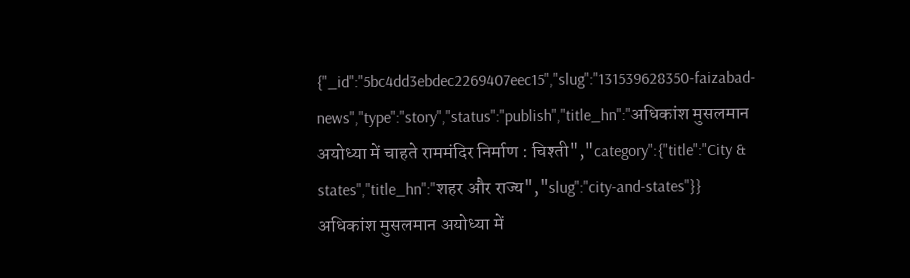{"_id":"5bc4dd3ebdec2269407eec15","slug":"131539628350-faizabad-news","type":"story","status":"publish","title_hn":"अधिकांश मुसलमान अयोध्या में चाहते राममंदिर निर्माण : चिश्ती","category":{"title":"City & states","title_hn":"शहर और राज्य","slug":"city-and-states"}}
अधिकांश मुसलमान अयोध्या में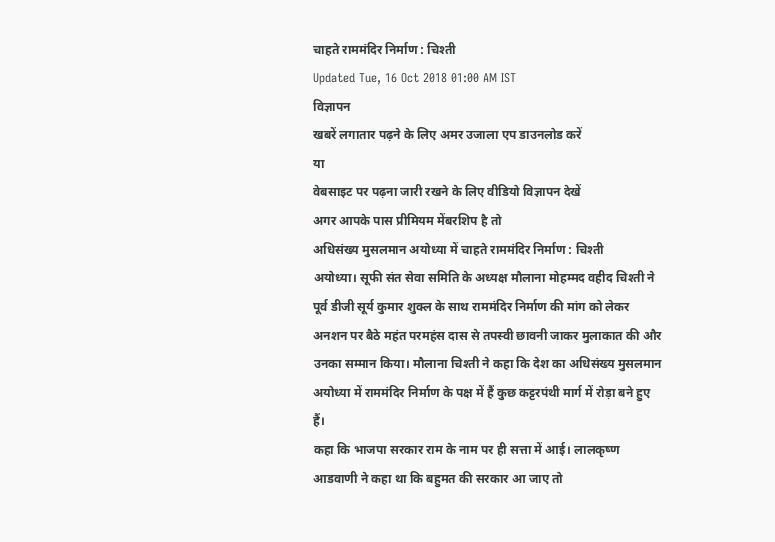चाहते राममंदिर निर्माण : चिश्ती
Updated Tue, 16 Oct 2018 01:00 AM IST
विज्ञापन
खबरें लगातार पढ़ने के लिए अमर उजाला एप डाउनलोड करें
या
वेबसाइट पर पढ़ना जारी रखने के लिए वीडियो विज्ञापन देखें
अगर आपके पास प्रीमियम मेंबरशिप है तो
अधिसंख्य मुसलमान अयोध्या में चाहते राममंदिर निर्माण : चिश्ती
अयोध्या। सूफी संत सेवा समिति के अध्यक्ष मौलाना मोहम्मद वहीद चिश्ती ने पूर्व डीजी सूर्य कुमार शुक्ल के साथ राममंदिर निर्माण की मांग को लेकर अनशन पर बैठे महंत परमहंस दास से तपस्वी छावनी जाकर मुलाकात की और उनका सम्मान किया। मौलाना चिश्ती ने कहा कि देश का अधिसंख्य मुसलमान अयोध्या में राममंदिर निर्माण के पक्ष में हैं कुछ कट्टरपंथी मार्ग में रोड़ा बने हुए हैं।
कहा कि भाजपा सरकार राम के नाम पर ही सत्ता में आई। लालकृष्ण आडवाणी ने कहा था कि बहुमत की सरकार आ जाए तो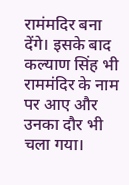रामंमदिर बना देंगे। इसके बाद कल्याण सिंह भी राममंदिर के नाम पर आए और उनका दौर भी चला गया।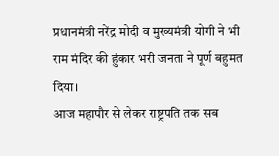प्रधानमंत्री नरेंद्र मोदी व मुख्यमंत्री योगी ने भी राम मंदिर की हुंकार भरी जनता ने पूर्ण बहुमत दिया।
आज महापौर से लेकर राष्ट्रपति तक सब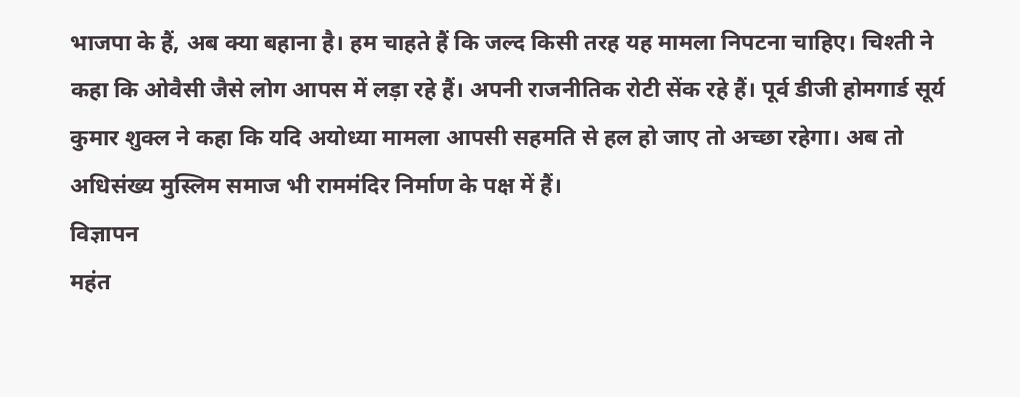भाजपा के हैं, अब क्या बहाना है। हम चाहते हैं कि जल्द किसी तरह यह मामला निपटना चाहिए। चिश्ती ने कहा कि ओवैसी जैसे लोग आपस में लड़ा रहे हैं। अपनी राजनीतिक रोटी सेंक रहे हैं। पूर्व डीजी होमगार्ड सूर्य कुमार शुक्ल ने कहा कि यदि अयोध्या मामला आपसी सहमति से हल हो जाए तो अच्छा रहेगा। अब तो अधिसंख्य मुस्लिम समाज भी राममंदिर निर्माण के पक्ष में हैं।
विज्ञापन
महंत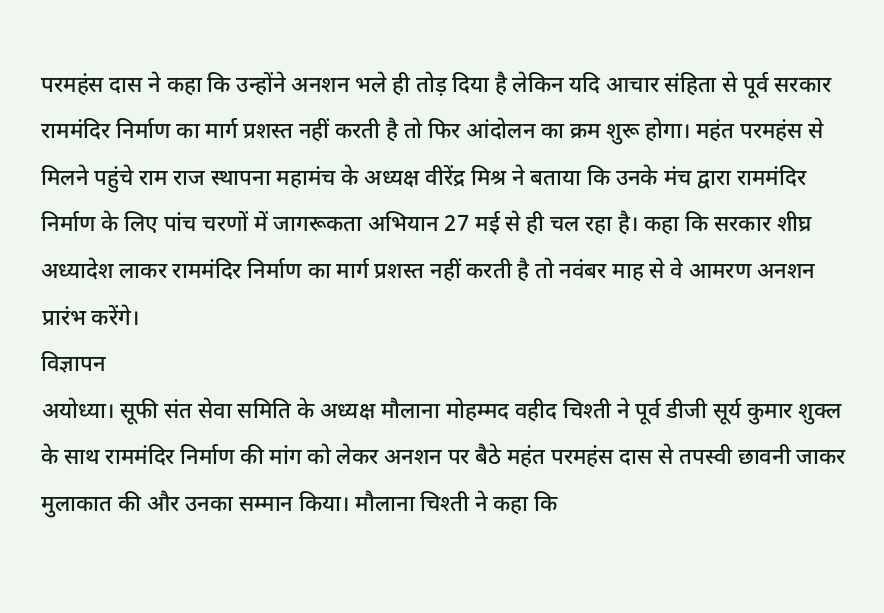परमहंस दास ने कहा कि उन्होंने अनशन भले ही तोड़ दिया है लेकिन यदि आचार संहिता से पूर्व सरकार राममंदिर निर्माण का मार्ग प्रशस्त नहीं करती है तो फिर आंदोलन का क्रम शुरू होगा। महंत परमहंस से मिलने पहुंचे राम राज स्थापना महामंच के अध्यक्ष वीरेंद्र मिश्र ने बताया कि उनके मंच द्वारा राममंदिर निर्माण के लिए पांच चरणों में जागरूकता अभियान 27 मई से ही चल रहा है। कहा कि सरकार शीघ्र अध्यादेश लाकर राममंदिर निर्माण का मार्ग प्रशस्त नहीं करती है तो नवंबर माह से वे आमरण अनशन प्रारंभ करेंगे।
विज्ञापन
अयोध्या। सूफी संत सेवा समिति के अध्यक्ष मौलाना मोहम्मद वहीद चिश्ती ने पूर्व डीजी सूर्य कुमार शुक्ल के साथ राममंदिर निर्माण की मांग को लेकर अनशन पर बैठे महंत परमहंस दास से तपस्वी छावनी जाकर मुलाकात की और उनका सम्मान किया। मौलाना चिश्ती ने कहा कि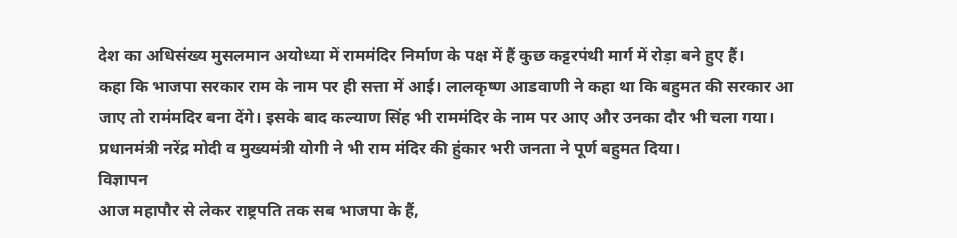देश का अधिसंख्य मुसलमान अयोध्या में राममंदिर निर्माण के पक्ष में हैं कुछ कट्टरपंथी मार्ग में रोड़ा बने हुए हैं।
कहा कि भाजपा सरकार राम के नाम पर ही सत्ता में आई। लालकृष्ण आडवाणी ने कहा था कि बहुमत की सरकार आ जाए तो रामंमदिर बना देंगे। इसके बाद कल्याण सिंह भी राममंदिर के नाम पर आए और उनका दौर भी चला गया। प्रधानमंत्री नरेंद्र मोदी व मुख्यमंत्री योगी ने भी राम मंदिर की हुंकार भरी जनता ने पूर्ण बहुमत दिया।
विज्ञापन
आज महापौर से लेकर राष्ट्रपति तक सब भाजपा के हैं,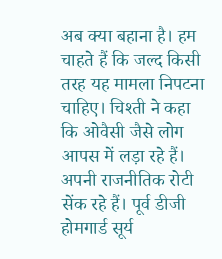अब क्या बहाना है। हम चाहते हैं कि जल्द किसी तरह यह मामला निपटना चाहिए। चिश्ती ने कहा कि ओवैसी जैसे लोग आपस में लड़ा रहे हैं। अपनी राजनीतिक रोटी सेंक रहे हैं। पूर्व डीजी होमगार्ड सूर्य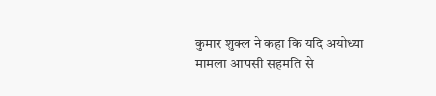कुमार शुक्ल ने कहा कि यदि अयोध्या मामला आपसी सहमति से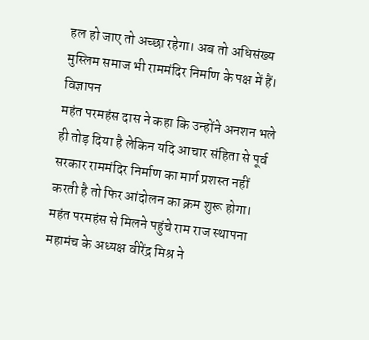हल हो जाए तो अच्छा रहेगा। अब तो अधिसंख्य मुस्लिम समाज भी राममंदिर निर्माण के पक्ष में हैं।
विज्ञापन
महंत परमहंस दास ने कहा कि उन्होंने अनशन भले ही तोड़ दिया है लेकिन यदि आचार संहिता से पूर्व सरकार राममंदिर निर्माण का मार्ग प्रशस्त नहीं करती है तो फिर आंदोलन का क्रम शुरू होगा। महंत परमहंस से मिलने पहुंचे राम राज स्थापना महामंच के अध्यक्ष वीरेंद्र मिश्र ने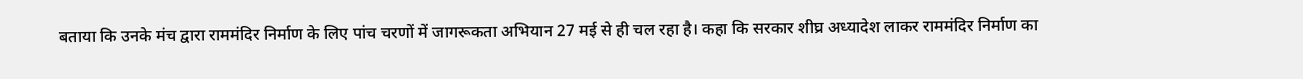बताया कि उनके मंच द्वारा राममंदिर निर्माण के लिए पांच चरणों में जागरूकता अभियान 27 मई से ही चल रहा है। कहा कि सरकार शीघ्र अध्यादेश लाकर राममंदिर निर्माण का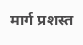मार्ग प्रशस्त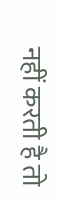नहीं करती है तो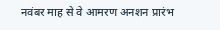नवंबर माह से वे आमरण अनशन प्रारंभ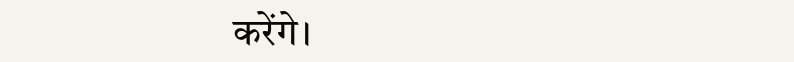करेंगे।